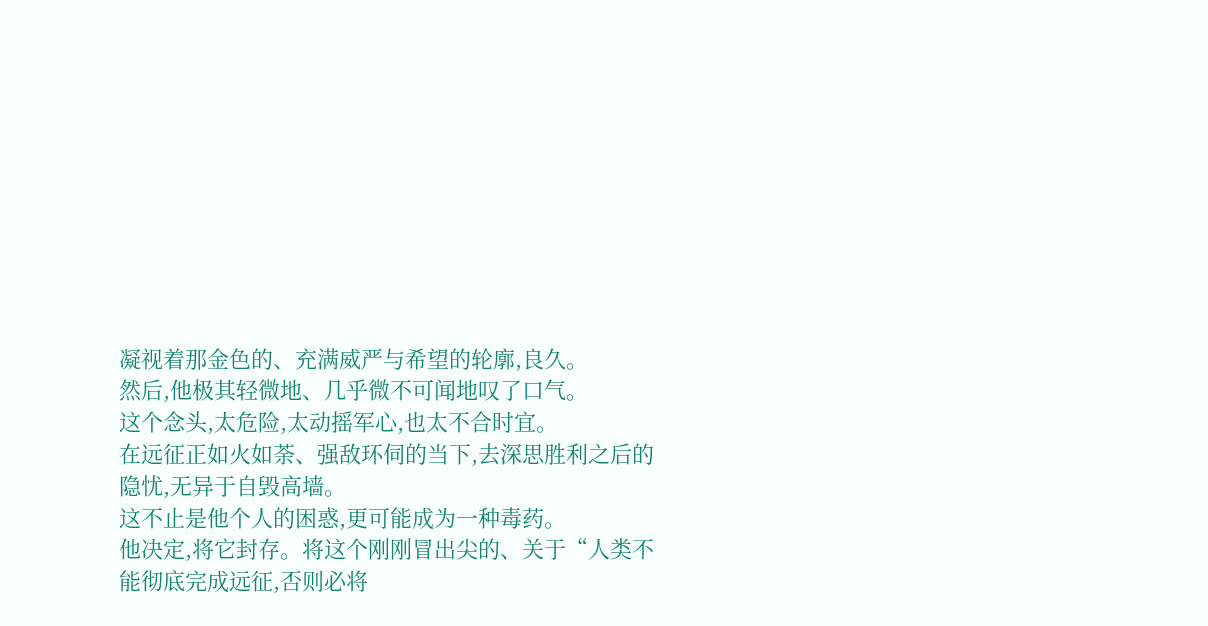凝视着那金色的、充满威严与希望的轮廓,良久。
然后,他极其轻微地、几乎微不可闻地叹了口气。
这个念头,太危险,太动摇军心,也太不合时宜。
在远征正如火如荼、强敌环伺的当下,去深思胜利之后的隐忧,无异于自毁高墙。
这不止是他个人的困惑,更可能成为一种毒药。
他决定,将它封存。将这个刚刚冒出尖的、关于“人类不能彻底完成远征,否则必将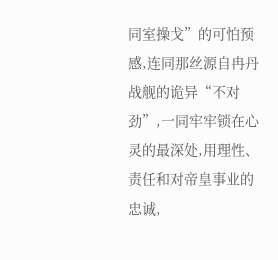同室操戈”的可怕预感,连同那丝源自冉丹战舰的诡异“不对劲”,一同牢牢锁在心灵的最深处,用理性、责任和对帝皇事业的忠诚,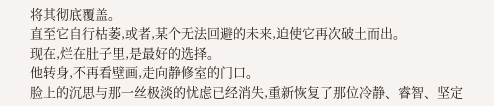将其彻底覆盖。
直至它自行枯萎,或者,某个无法回避的未来,迫使它再次破土而出。
现在,烂在肚子里,是最好的选择。
他转身,不再看壁画,走向静修室的门口。
脸上的沉思与那一丝极淡的忧虑已经消失,重新恢复了那位冷静、睿智、坚定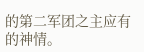的第二军团之主应有的神情。